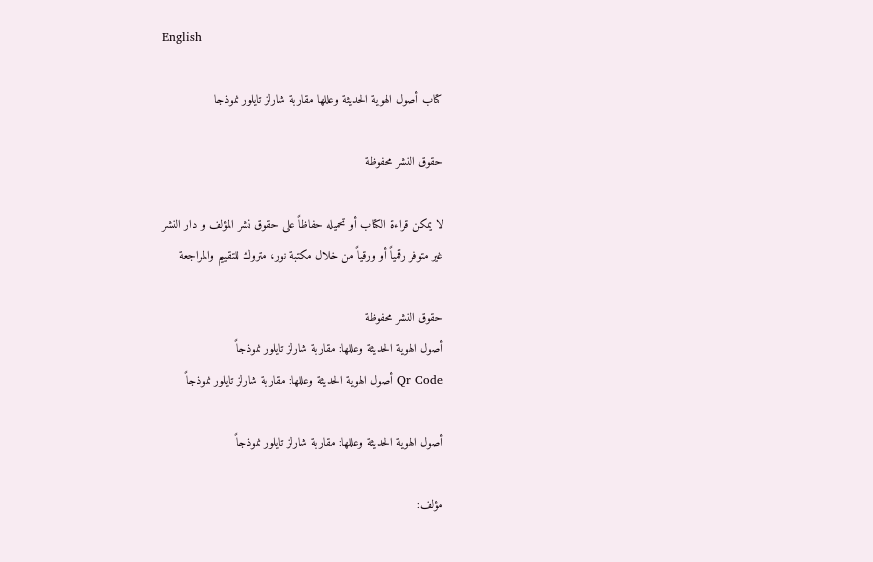English

كتاب أصول الهوية الحديثة وعللها مقاربة شارلز تايلور نموذجا

حقوق النشر محفوظة

لا يمكن قراءة الكتاب أو تحميله حفاظاً على حقوق نشر المؤلف و دار النشر
غير متوفر رقمياً أو ورقياً من خلال مكتبة نور، متروك للتقييم والمراجعة

حقوق النشر محفوظة
أصول الهوية الحديثة وعللها: مقاربة شارلز تايلور نموذجاً
Qr Code أصول الهوية الحديثة وعللها: مقاربة شارلز تايلور نموذجاً

أصول الهوية الحديثة وعللها: مقاربة شارلز تايلور نموذجاً

مؤلف: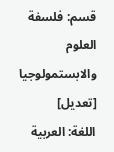قسم: فلسفة العلوم والابستمولوجيا [تعديل]
اللغة: العربية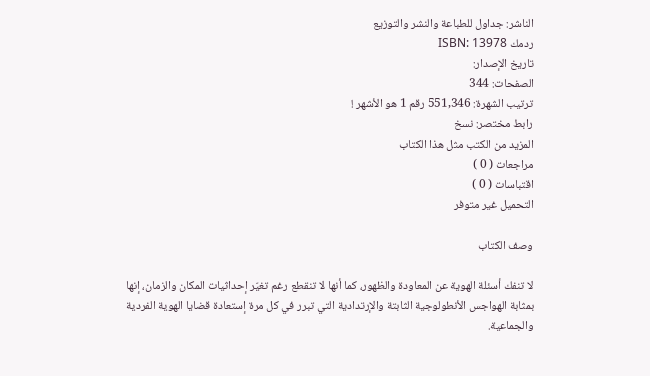الناشر: جداول للطباعة والنشر والتوزيع
ردمك ISBN: 13978
تاريخ الإصدار:
الصفحات: 344
ترتيب الشهرة: 551,346 رقم 1 هو الأشهر !
رابط مختصر: نسخ
المزيد من الكتب مثل هذا الكتاب
مراجعات ( 0 )
اقتباسات ( 0 )
التحميل غير متوفر

وصف الكتاب

لا تنفك أسئلة الهوية عن المعاودة والظهور، كما أنها لا تنقطع رغم تغيّر إحداثيات المكان والزمان، إنها بمثابة الهواجس الأنطولوجية الثابتة والإرتدادية التي تبرر في كل مرة إستعادة قضايا الهوية الفردية والجماعية.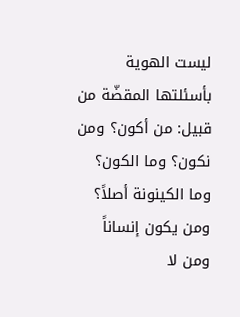ليست الهوية بأسئلتها المقضّة من قبيل: من أكون؟ ومن نكون؟ وما الكون؟ وما الكينونة أصلاً؟ ومن يكون إنساناً ومن لا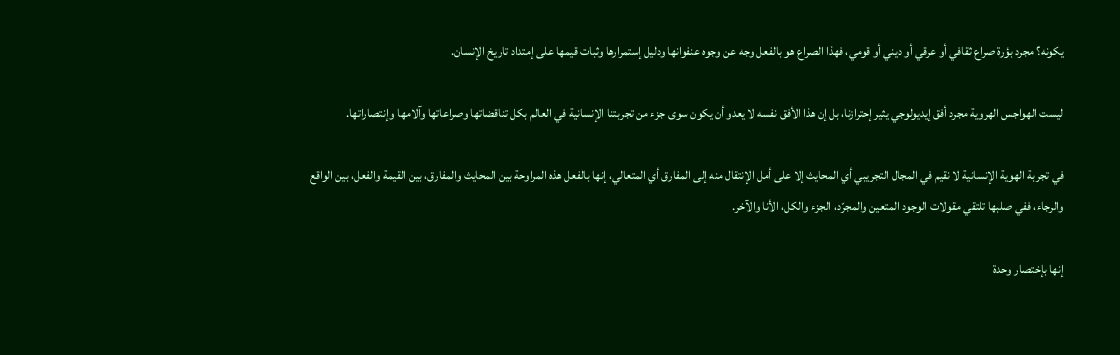يكونه؟ مجرد بؤرة صراع ثقافي أو عرقي أو ديني أو قومي، فهذا الصراع هو بالفعل وجه عن وجوه عنفوانها ودليل إستمرارها وثبات قيمها على إمتداد تاريخ الإنسان.

ليست الهواجس الهروية مجرد أفق إيديولوجي يثير إحترازنا، بل إن هذا الأفق نفسه لا يعدو أن يكون سوى جزء من تجربتنا الإنسانية في العالم بكل تناقضاتها وصراعاتها وآلامها وإنتصاراتها.

في تجربة الهوية الإنسانية لا نقيم في المجال التجريبي أي المحايث إلا على أمل الإنتقال منه إلى المفارق أي المتعالي، إنها بالفعل هذه المراوحة بين المحايث والمفارق، بين القيمة والفعل، بين الواقع والرجاء، ففي صلبها تلتقي مقولات الوجود المتعين والمجرّد، الجزء والكل، الأنا والآخر.

إنها بإختصار وحدة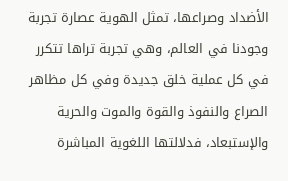الأضداد وصراعها، تمثل الهوية عصارة تجربة وجودنا في العالم، وهي تجربة تراها تتكرر في كل عملية خلق جديدة وفي كل مظاهر الصراع والنفوذ والقوة والموت والحرية والإستبعاد، فدلالتها اللغوية المباشرة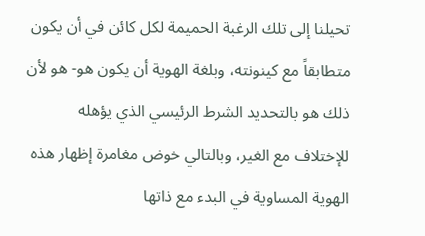تحيلنا إلى تلك الرغبة الحميمة لكل كائن في أن يكون متطابقاً مع كينونته، وبلغة الهوية أن يكون هو- هو لأن ذلك هو بالتحديد الشرط الرئيسي الذي يؤهله للإختلاف مع الغير، وبالتالي خوض مغامرة إظهار هذه الهوية المساوية في البدء مع ذاتها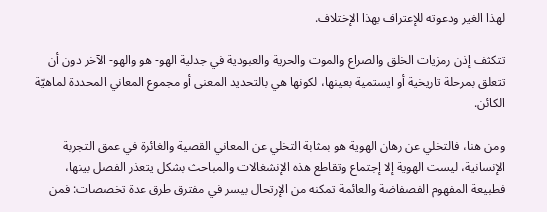لهذا الغير ودعوته للإعتراف بهذا الإختلاف.

تتكثف إذن رمزيات الخلق والصراع والموت والحرية والعبودية في جدلية الهو- هو والهو- الآخر دون أن تتعلق بمرحلة تاريخية أو ايستمية بعينها، لكونها هي بالتحديد المعنى أو مجموع المعاني المحددة لماهيّة الكائن.

ومن هنا، فالتخلي عن رهان الهوية هو بمثابة التخلي عن المعاني القصية والغائرة في عمق التجربة الإنسانية، ليست الهوية إلا إجتماع وتقاطع هذه الإنشغالات والمباحث بشكل يتعذر الفصل بينها، فطبيعة المفهوم الفصفاضة والعائمة تمكنه من الإرتحال بيسر في مفترق طرق عدة تخصصات: فمن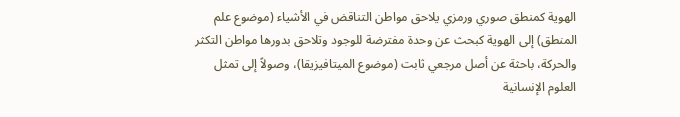الهوية كمنطق صوري ورمزي يلاحق مواطن التناقض في الأشياء (موضوع علم المنطق) إلى الهوية كبحث عن وحدة مفترضة للوجود وتلاحق بدورها مواطن التكثر والحركة، باحثة عن أصل مرجعي ثابت (موضوع الميتافيزيقا)، وصولاً إلى تمثل العلوم الإنسانية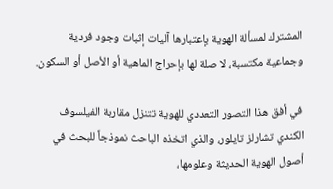المشترك لمسألة الهوية بإعتبارها آليات إثبات وجود فردية وجماعية مكتسبة، لا صلة لها بإحراج الماهية أو الأصل أو السكون.

في أفق هذا التصور التعددي للهوية تتنزل مقاربة الفيلسوف الكندي تشارلز تايلور، والذي اتخذه الباحث نموذجاً للبحث في أصول الهوية الحديثة وعلومها،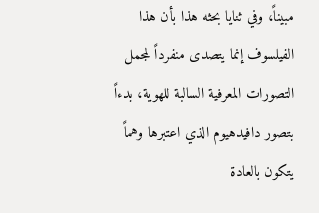مبيناً، وفي ثنايا بحثه هذا بأن هذا الفيلسوف إنما يتصدى منفرداً لمجمل التصورات المعرفية السالبة للهوية، بدءاً بتصور دافيدهيوم الذي اعتبرها وهماً يتكون بالعادة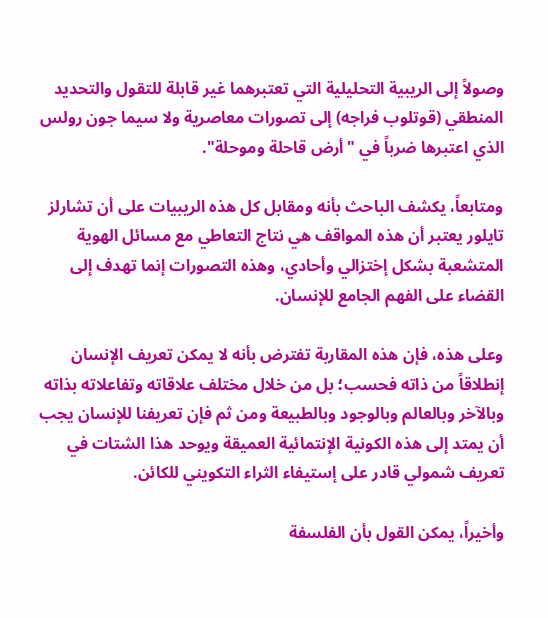وصولاً إلى الريبية التحليلية التي تعتبرهما غير قابلة للتقول والتحديد المنطقي (قوتلوب فراجه) إلى تصورات معاصرية ولا سيما جون رولس الذي اعتبرها ضرباً في "أرض قاحلة وموحلة".

ومتابعاً، يكشف الباحث بأنه ومقابل كل هذه الريبيات على أن تشارلز تايلور يعتبر أن هذه المواقف هي نتاج التعاطي مع مسائل الهوية المتشعبة بشكل إختزالي وأحادي، وهذه التصورات إنما تهدف إلى القضاء على الفهم الجامع للإنسان.

وعلى هذه، فإن هذه المقاربة تفترض بأنه لا يمكن تعريف الإنسان إنطلاقاً من ذاته فحسب؛ بل من خلال مختلف علاقاته وتفاعلاته بذاته وبالآخر وبالعالم وبالوجود وبالطبيعة ومن ثم فإن تعريفنا للإنسان يجب أن يمتد إلى هذه الكونية الإنتمائية العميقة ويوحد هذا الشتات في تعريف شمولي قادر على إستيفاء الثراء التكويني للكائن.

وأخيراً، يمكن القول بأن الفلسفة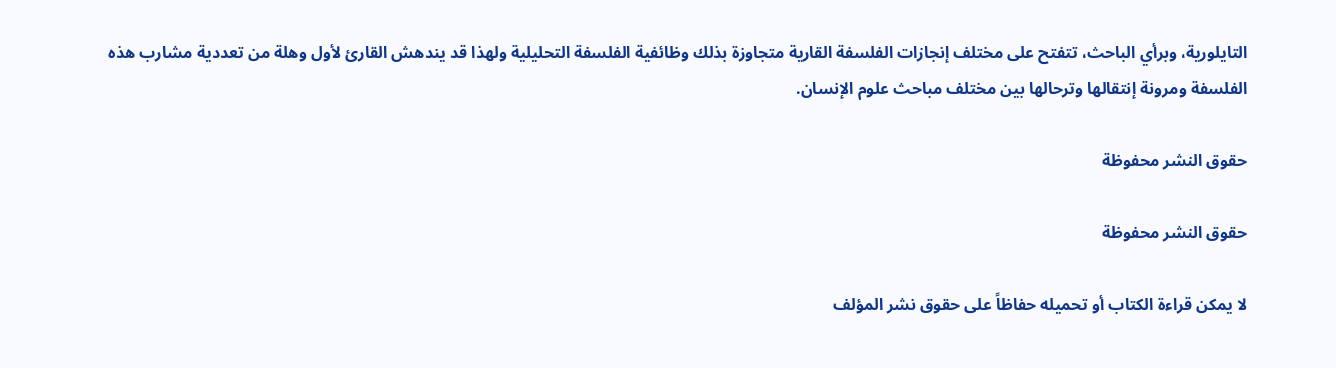التايلورية، وبرأي الباحث، تتفتح على مختلف إنجازات الفلسفة القارية متجاوزة بذلك وظائفية الفلسفة التحليلية ولهذا قد يندهش القارئ لأول وهلة من تعددية مشارب هذه الفلسفة ومرونة إنتقالها وترحالها بين مختلف مباحث علوم الإنسان.

حقوق النشر محفوظة

حقوق النشر محفوظة

لا يمكن قراءة الكتاب أو تحميله حفاظاً على حقوق نشر المؤلف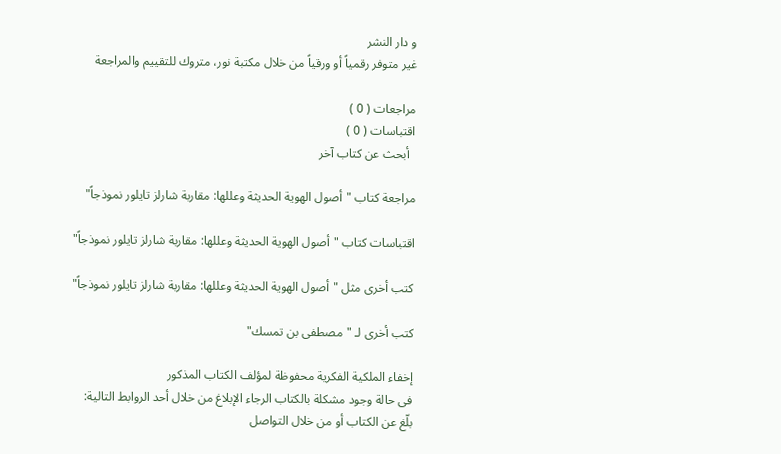و دار النشر
غير متوفر رقمياً أو ورقياً من خلال مكتبة نور، متروك للتقييم والمراجعة

مراجعات ( 0 )
اقتباسات ( 0 )
  أبحث عن كتاب آخر

مراجعة كتاب "أصول الهوية الحديثة وعللها: مقاربة شارلز تايلور نموذجاً"

اقتباسات كتاب "أصول الهوية الحديثة وعللها: مقاربة شارلز تايلور نموذجاً"

كتب أخرى مثل "أصول الهوية الحديثة وعللها: مقاربة شارلز تايلور نموذجاً"

كتب أخرى لـ "مصطفى بن تمسك"

إخفاء الملكية الفكرية محفوظة لمؤلف الكتاب المذكور
فى حالة وجود مشكلة بالكتاب الرجاء الإبلاغ من خلال أحد الروابط التالية:
بلّغ عن الكتاب أو من خلال التواصل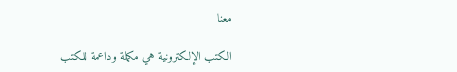معنا

الكتب الإلكترونية هي مكملة وداعمة للكتب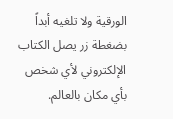الورقية ولا تلغيه أبداً بضغطة زر يصل الكتاب الإلكتروني لأي شخص بأي مكان بالعالم.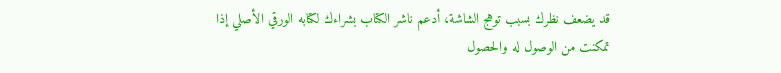قد يضعف نظرك بسبب توهج الشاشة، أدعم ناشر الكتاب بشراءك لكتابه الورقي الأصلي إذا تمكنت من الوصول له والحصول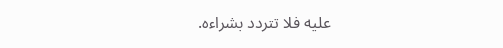عليه فلا تتردد بشراءه.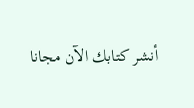أنشر كتابك الآن مجانا